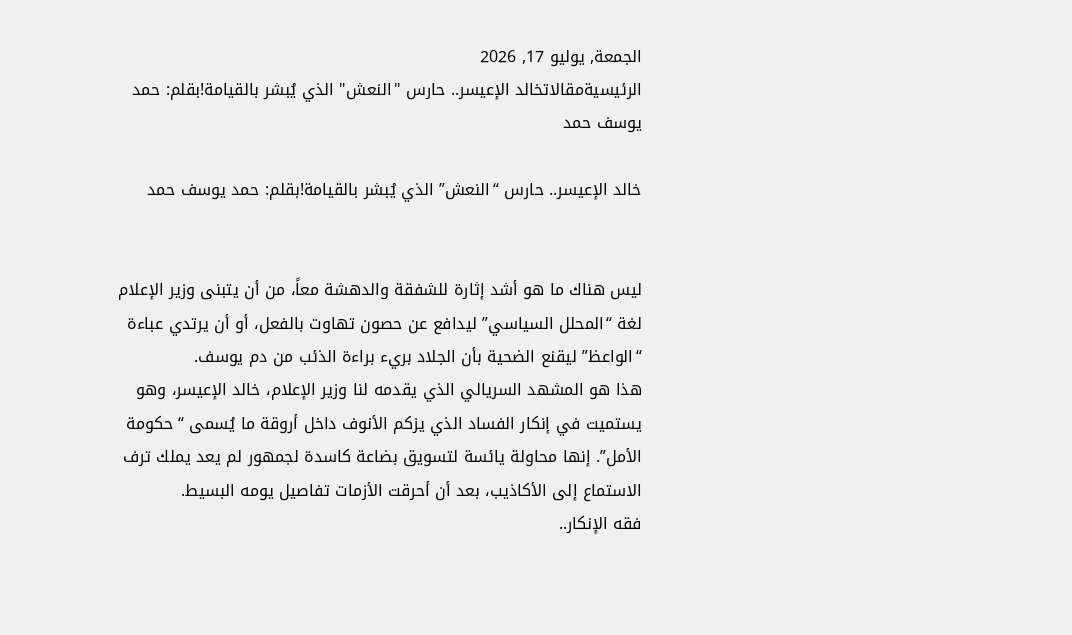الجمعة, يوليو 17, 2026
الرئيسيةمقالاتخالد الإعيسر.. حارس "النعش" الذي يُبشر بالقيامة!بقلم: حمد يوسف حمد

خالد الإعيسر.. حارس “النعش” الذي يُبشر بالقيامة!بقلم: حمد يوسف حمد


ليس هناك ما هو أشد إثارة للشفقة والدهشة معاً، من أن يتبنى وزير الإعلام لغة “المحلل السياسي” ليدافع عن حصون تهاوت بالفعل، أو أن يرتدي عباءة “الواعظ” ليقنع الضحية بأن الجلاد بريء براءة الذئب من دم يوسف.
هذا هو المشهد السريالي الذي يقدمه لنا وزير الإعلام، خالد الإعيسر، وهو يستميت في إنكار الفساد الذي يزكم الأنوف داخل أروقة ما يُسمى “حكومة الأمل”. إنها محاولة يائسة لتسويق بضاعة كاسدة لجمهور لم يعد يملك ترف الاستماع إلى الأكاذيب، بعد أن أحرقت الأزمات تفاصيل يومه البسيط.
فقه الإنكار..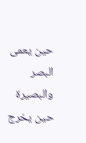حين يعمى البصر والبصيرة
حين يخرج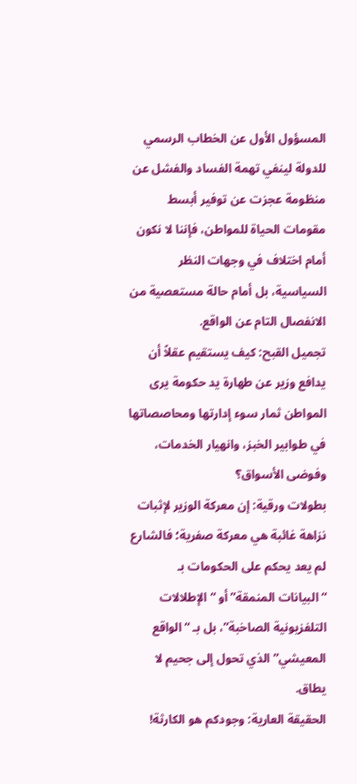المسؤول الأول عن الخطاب الرسمي للدولة لينفي تهمة الفساد والفشل عن منظومة عجزت عن توفير أبسط مقومات الحياة للمواطن، فإننا لا نكون أمام اختلاف في وجهات النظر السياسية، بل أمام حالة مستعصية من الانفصال التام عن الواقع.
تجميل القبح: كيف يستقيم عقلاً أن يدافع وزير عن طهارة يد حكومة يرى المواطن ثمار سوء إدارتها ومحاصصاتها في طوابير الخبز، وانهيار الخدمات، وفوضى الأسواق؟
بطولات ورقية: إن معركة الوزير لإثبات نزاهة غائبة هي معركة صفرية؛ فالشارع لم يعد يحكم على الحكومات بـ “البيانات المنمقة” أو “الإطلالات التلفزيونية الصاخبة”، بل بـ “الواقع المعيشي” الذي تحول إلى جحيم لا يطاق.
الحقيقة العارية: وجودكم هو الكارثة!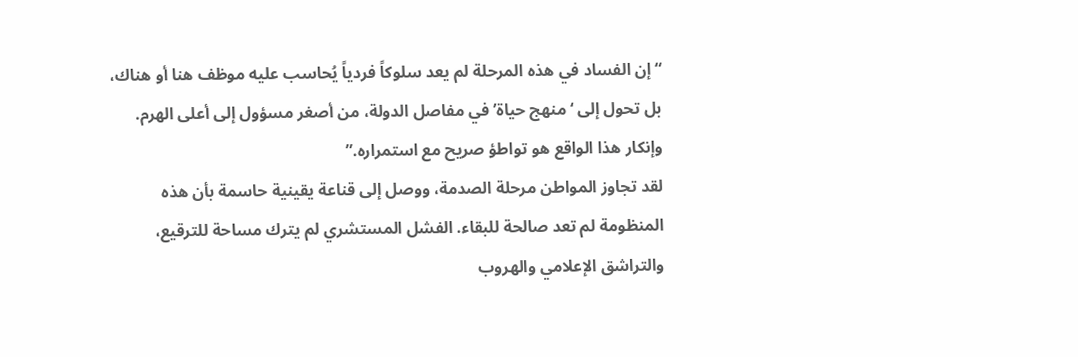“إن الفساد في هذه المرحلة لم يعد سلوكاً فردياً يُحاسب عليه موظف هنا أو هناك، بل تحول إلى ‘منهج حياة’ في مفاصل الدولة، من أصغر مسؤول إلى أعلى الهرم. وإنكار هذا الواقع هو تواطؤ صريح مع استمراره.”
لقد تجاوز المواطن مرحلة الصدمة، ووصل إلى قناعة يقينية حاسمة بأن هذه المنظومة لم تعد صالحة للبقاء. الفشل المستشري لم يترك مساحة للترقيع، والتراشق الإعلامي والهروب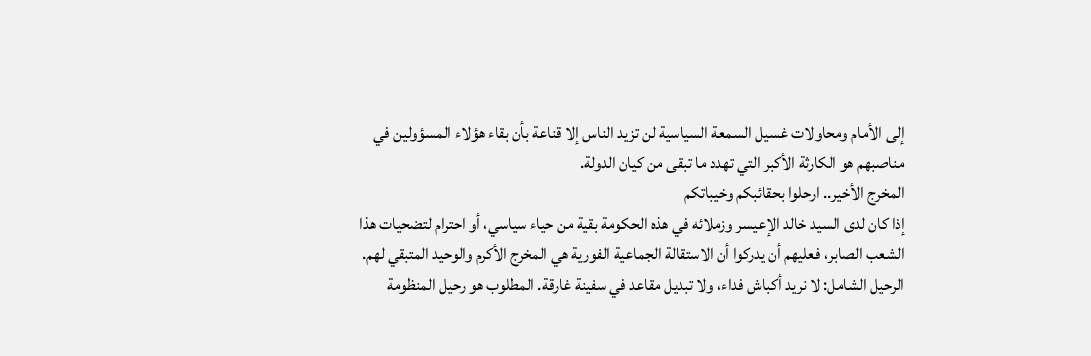إلى الأمام ومحاولات غسيل السمعة السياسية لن تزيد الناس إلا قناعة بأن بقاء هؤلاء المسؤولين في مناصبهم هو الكارثة الأكبر التي تهدد ما تبقى من كيان الدولة.
المخرج الأخير.. ارحلوا بحقائبكم وخيباتكم
إذا كان لدى السيد خالد الإعيسر وزملائه في هذه الحكومة بقية من حياء سياسي، أو احترام لتضحيات هذا الشعب الصابر، فعليهم أن يدركوا أن الاستقالة الجماعية الفورية هي المخرج الأكرم والوحيد المتبقي لهم.
الرحيل الشامل: لا نريد أكباش فداء، ولا تبديل مقاعد في سفينة غارقة. المطلوب هو رحيل المنظومة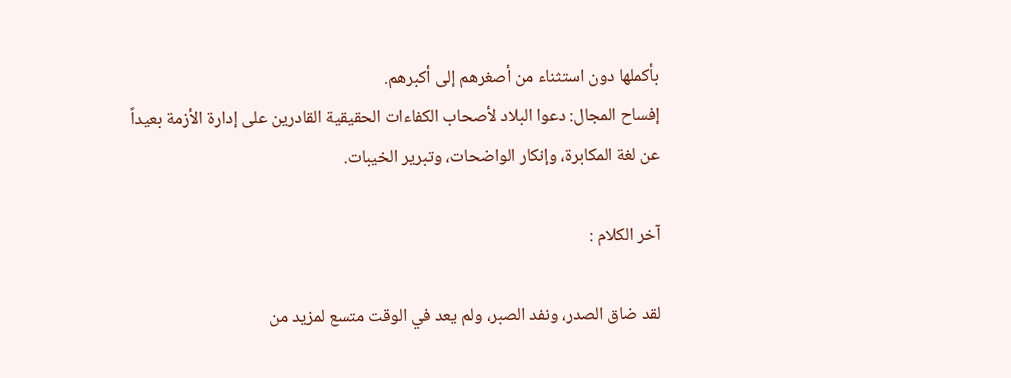بأكملها دون استثناء من أصغرهم إلى أكبرهم.
إفساح المجال: دعوا البلاد لأصحاب الكفاءات الحقيقية القادرين على إدارة الأزمة بعيداً عن لغة المكابرة، وإنكار الواضحات، وتبرير الخيبات.

آخر الكلام :

لقد ضاق الصدر، ونفد الصبر، ولم يعد في الوقت متسع لمزيد من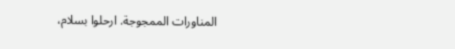المناورات الممجوجة. ارحلوا بسلام،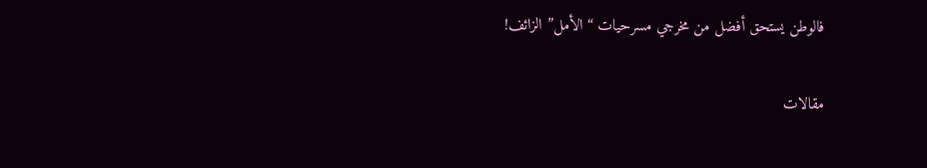فالوطن يستحق أفضل من مخرجي مسرحيات “الأمل” الزائف!

مقالات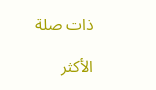ذات صلة

الأكثر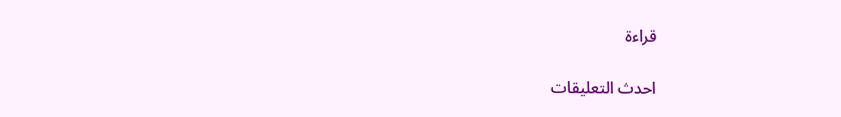قراءة

احدث التعليقات